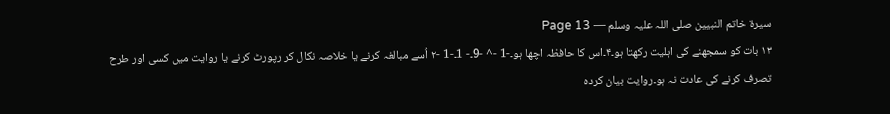سیرۃ خاتم النبیین صلی اللہ علیہ وسلم — Page 13
۱۳ بات کو سمجھنے کی اہلیت رکھتا ہو۔۴۔اس کا حافظہ اچھا ہو۔-1 -^ -9۔- 1۔-1 -۲ اُسے مبالغہ کرنے یا خلاصہ نکال کر رپورٹ کرنے یا روایت میں کسی اور طرح تصرف کرنے کی عادت نہ ہو۔روایت بیان کردہ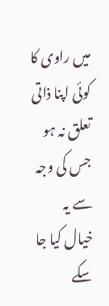میں راوی کا کوئی اپنا ذاتی تعلق نہ ہو جس کی وجہ سے یہ خیال کیا جا سکے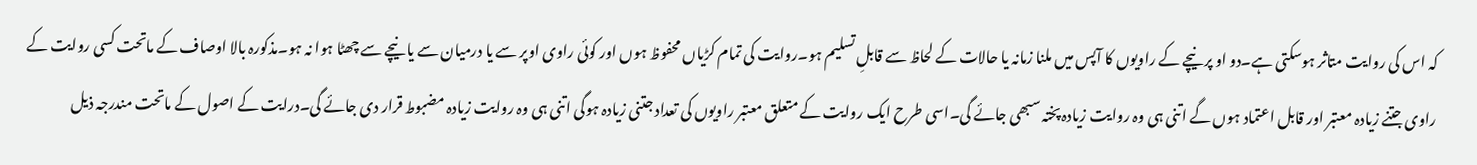کہ اس کی روایت متاثر ہوسکتی ہے۔دو او پر نیچے کے راویوں کا آپس میں ملنا زمانہ یا حالات کے لحاظ سے قابلِ تسلیم ہو۔روایت کی تمام کڑیاں محفوظ ہوں اور کوئی راوی اوپر سے یا درمیان سے یا نیچے سے چھٹا ہوا نہ ہو۔مذکورہ بالا اوصاف کے ماتحت کسی روایت کے راوی جتنے زیادہ معتبر اور قابل اعتماد ہوں گے اتنی ہی وہ روایت زیادہ پختہ سبھی جائے گی۔اسی طرح ایک روایت کے متعلق معتبر راویوں کی تعداد جتنی زیادہ ہوگی اتنی ہی وہ روایت زیادہ مضبوط قرار دی جائے گی۔درایت کے اصول کے ماتحت مندرجہ ذیل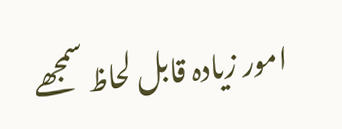امور زیادہ قابل لحاظ سمجھے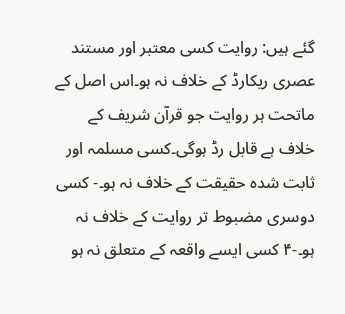گئے ہیں: روایت کسی معتبر اور مستند عصری ریکارڈ کے خلاف نہ ہو۔اس اصل کے ماتحت ہر روایت جو قرآن شریف کے خلاف ہے قابل رڈ ہوگی۔کسی مسلمہ اور ثابت شدہ حقیقت کے خلاف نہ ہو۔- کسی دوسری مضبوط تر روایت کے خلاف نہ ہو۔-۴ کسی ایسے واقعہ کے متعلق نہ ہو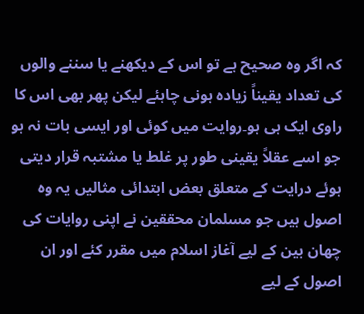کہ اگر وہ صحیح ہے تو اس کے دیکھنے یا سننے والوں کی تعداد یقیناً زیادہ ہونی چاہئے لیکن پھر بھی اس کا راوی ایک ہی ہو۔روایت میں کوئی اور ایسی بات نہ ہو جو اسے عقلاً یقینی طور پر غلط یا مشتبہ قرار دیتی ہوئے درایت کے متعلق بعض ابتدائی مثالیں یہ وہ اصول ہیں جو مسلمان محققین نے اپنی روایات کی چھان بین کے لیے آغاز اسلام میں مقرر کئے اور ان اصول کے لیے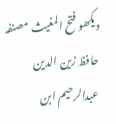دیکھو فتح المغیث مصنفہ حافظ زین الدین عبدالرحیم ابن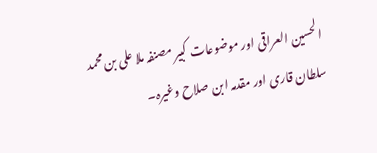الحسین العراقی اور موضوعات کبیر مصنفہ ملا علی بن محمد سلطان قاری اور مقدمہ ابن صلاح وغیرہ۔